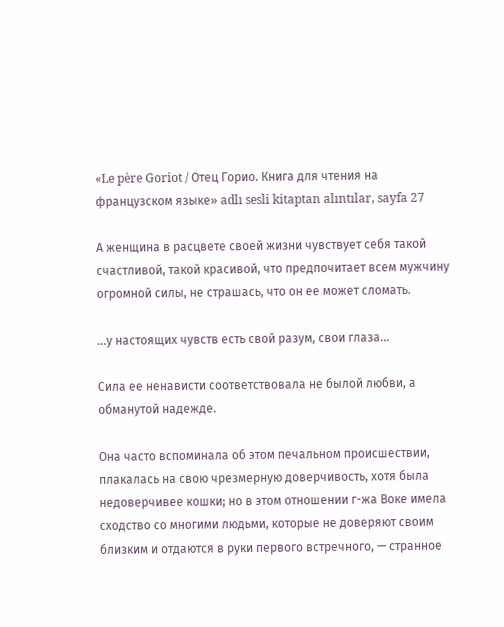«Le père Goriot / Отец Горио. Книга для чтения на французском языке» adlı sesli kitaptan alıntılar, sayfa 27

А женщина в расцвете своей жизни чувствует себя такой счастливой, такой красивой, что предпочитает всем мужчину огромной силы, не страшась, что он ее может сломать.

...у настоящих чувств есть свой разум, свои глаза...

Сила ее ненависти соответствовала не былой любви, а обманутой надежде.

Она часто вспоминала об этом печальном происшествии, плакалась на свою чрезмерную доверчивость, хотя была недоверчивее кошки; но в этом отношении г-жа Воке имела сходство со многими людьми, которые не доверяют своим близким и отдаются в руки первого встречного, — странное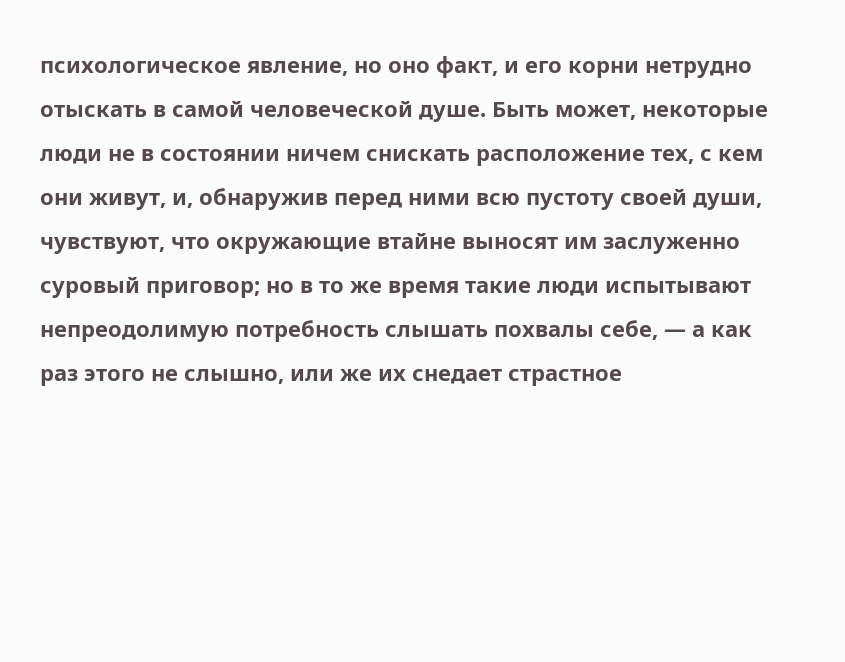психологическое явление, но оно факт, и его корни нетрудно отыскать в самой человеческой душе. Быть может, некоторые люди не в состоянии ничем снискать расположение тех, с кем они живут, и, обнаружив перед ними всю пустоту своей души, чувствуют, что окружающие втайне выносят им заслуженно суровый приговор; но в то же время такие люди испытывают непреодолимую потребность слышать похвалы себе, — а как раз этого не слышно, или же их снедает страстное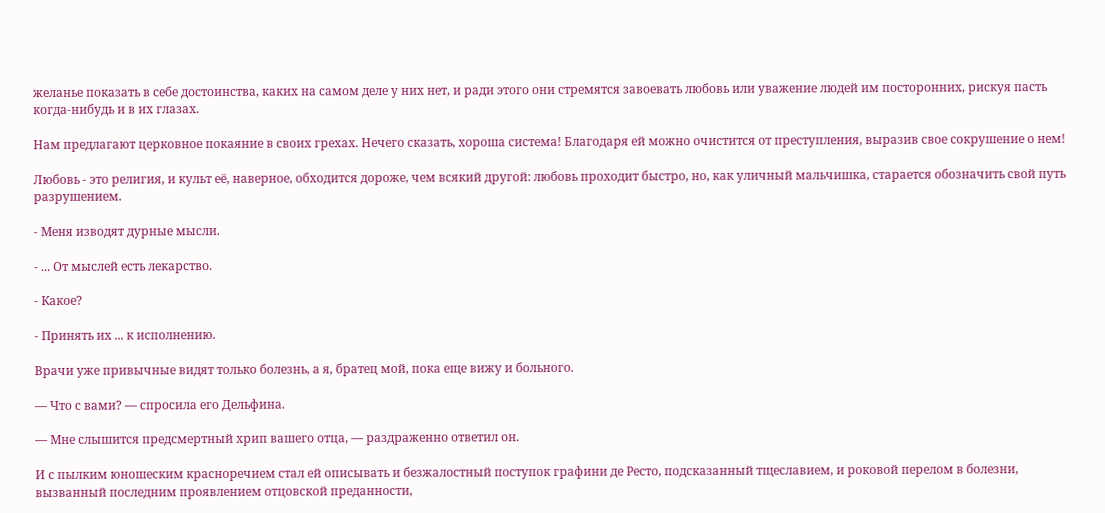желанье показать в себе достоинства, каких на самом деле у них нет, и ради этого они стремятся завоевать любовь или уважение людей им посторонних, рискуя пасть когда-нибудь и в их глазах.

Нам предлагают церковное покаяние в своих грехах. Нечего сказать, хороша система! Благодаря ей можно очистится от преступления, выразив свое сокрушение о нем!

Любовь - это религия, и культ её, наверное, обходится дороже, чем всякий другой: любовь проходит быстро, но, как уличный мальчишка, старается обозначить свой путь разрушением.

- Меня изводят дурные мысли.

- ... От мыслей есть лекарство.

- Какое?

- Принять их ... к исполнению.

Врачи уже привычные видят только болезнь, а я, братец мой, пока еще вижу и больного.

— Что с вами? — спросила его Дельфина.

— Мне слышится предсмертный хрип вашего отца, — раздраженно ответил он.

И с пылким юношеским красноречием стал ей описывать и безжалостный поступок графини де Ресто, подсказанный тщеславием, и роковой перелом в болезни, вызванный последним проявлением отцовской преданности,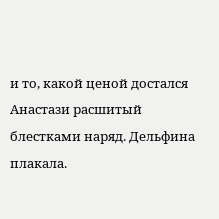и то, какой ценой достался Анастази расшитый блестками наряд. Дельфина плакала.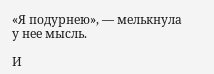«Я подурнею», — мелькнула у нее мысль.

И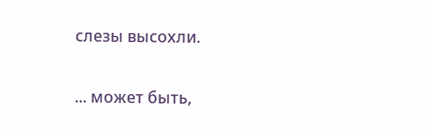слезы высохли.

... может быть,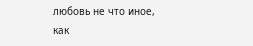любовь не что иное, как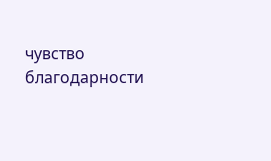чувство благодарности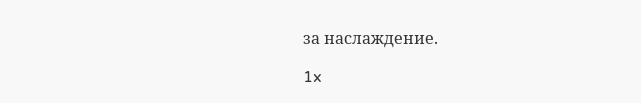за наслаждение.

1x